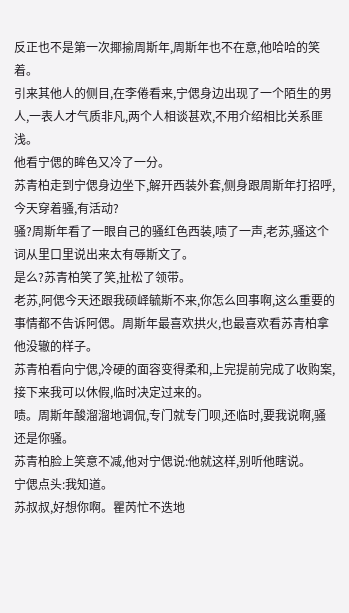反正也不是第一次揶揄周斯年,周斯年也不在意,他哈哈的笑着。
引来其他人的侧目,在李倦看来,宁偲身边出现了一个陌生的男人,一表人才气质非凡,两个人相谈甚欢,不用介绍相比关系匪浅。
他看宁偲的眸色又冷了一分。
苏青柏走到宁偲身边坐下,解开西装外套,侧身跟周斯年打招呼,今天穿着骚,有活动?
骚?周斯年看了一眼自己的骚红色西装,啧了一声,老苏,骚这个词从里口里说出来太有辱斯文了。
是么?苏青柏笑了笑,扯松了领带。
老苏,阿偲今天还跟我硕峄毓斯不来,你怎么回事啊,这么重要的事情都不告诉阿偲。周斯年最喜欢拱火,也最喜欢看苏青柏拿他没辙的样子。
苏青柏看向宁偲,冷硬的面容变得柔和,上完提前完成了收购案,接下来我可以休假,临时决定过来的。
啧。周斯年酸溜溜地调侃,专门就专门呗,还临时,要我说啊,骚还是你骚。
苏青柏脸上笑意不减,他对宁偲说:他就这样,别听他瞎说。
宁偲点头:我知道。
苏叔叔,好想你啊。瞿芮忙不迭地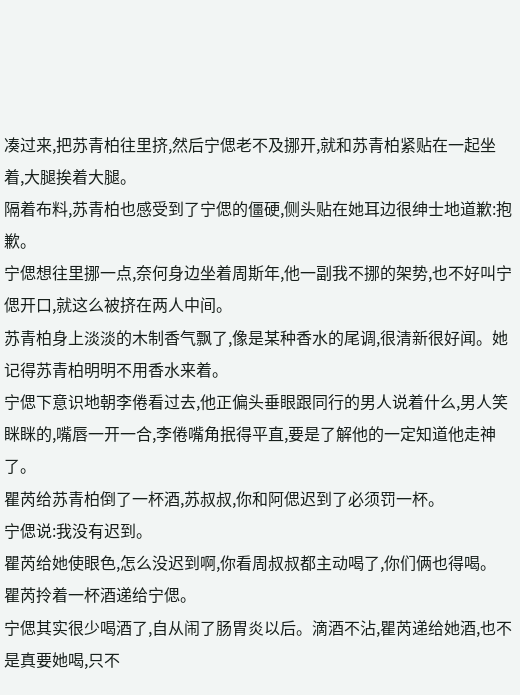凑过来,把苏青柏往里挤,然后宁偲老不及挪开,就和苏青柏紧贴在一起坐着,大腿挨着大腿。
隔着布料,苏青柏也感受到了宁偲的僵硬,侧头贴在她耳边很绅士地道歉:抱歉。
宁偲想往里挪一点,奈何身边坐着周斯年,他一副我不挪的架势,也不好叫宁偲开口,就这么被挤在两人中间。
苏青柏身上淡淡的木制香气飘了,像是某种香水的尾调,很清新很好闻。她记得苏青柏明明不用香水来着。
宁偲下意识地朝李倦看过去,他正偏头垂眼跟同行的男人说着什么,男人笑眯眯的,嘴唇一开一合,李倦嘴角抿得平直,要是了解他的一定知道他走神了。
瞿芮给苏青柏倒了一杯酒,苏叔叔,你和阿偲迟到了必须罚一杯。
宁偲说:我没有迟到。
瞿芮给她使眼色,怎么没迟到啊,你看周叔叔都主动喝了,你们俩也得喝。
瞿芮拎着一杯酒递给宁偲。
宁偲其实很少喝酒了,自从闹了肠胃炎以后。滴酒不沾,瞿芮递给她酒,也不是真要她喝,只不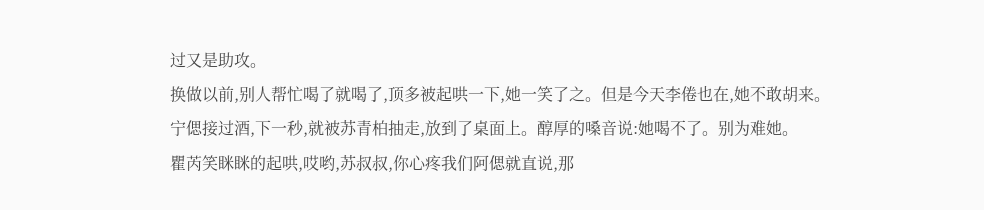过又是助攻。
换做以前,别人帮忙喝了就喝了,顶多被起哄一下,她一笑了之。但是今天李倦也在,她不敢胡来。
宁偲接过酒,下一秒,就被苏青柏抽走,放到了桌面上。醇厚的嗓音说:她喝不了。别为难她。
瞿芮笑眯眯的起哄,哎哟,苏叔叔,你心疼我们阿偲就直说,那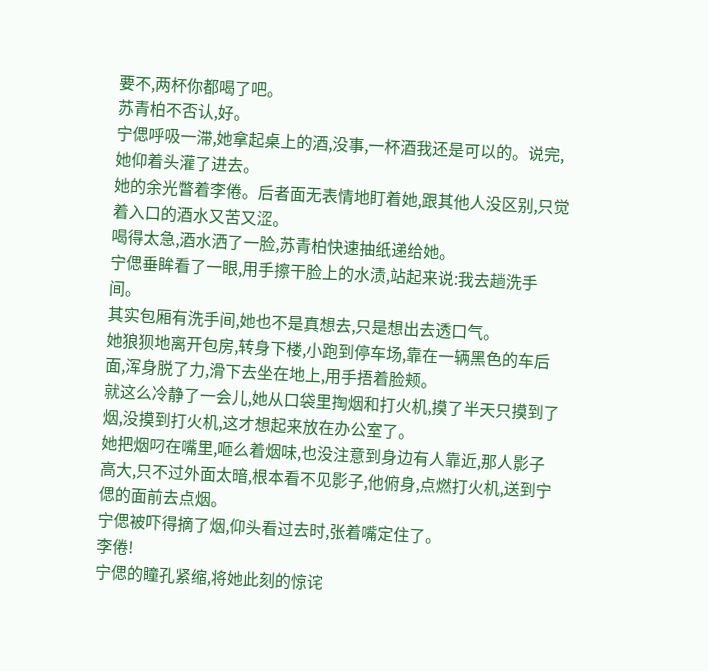要不,两杯你都喝了吧。
苏青柏不否认,好。
宁偲呼吸一滞,她拿起桌上的酒,没事,一杯酒我还是可以的。说完,她仰着头灌了进去。
她的余光瞥着李倦。后者面无表情地盯着她,跟其他人没区别,只觉着入口的酒水又苦又涩。
喝得太急,酒水洒了一脸,苏青柏快速抽纸递给她。
宁偲垂眸看了一眼,用手擦干脸上的水渍,站起来说:我去趟洗手间。
其实包厢有洗手间,她也不是真想去,只是想出去透口气。
她狼狈地离开包房,转身下楼,小跑到停车场,靠在一辆黑色的车后面,浑身脱了力,滑下去坐在地上,用手捂着脸颊。
就这么冷静了一会儿,她从口袋里掏烟和打火机,摸了半天只摸到了烟,没摸到打火机,这才想起来放在办公室了。
她把烟叼在嘴里,咂么着烟味,也没注意到身边有人靠近,那人影子高大,只不过外面太暗,根本看不见影子,他俯身,点燃打火机,送到宁偲的面前去点烟。
宁偲被吓得摘了烟,仰头看过去时,张着嘴定住了。
李倦!
宁偲的瞳孔紧缩,将她此刻的惊诧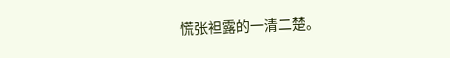慌张袒露的一清二楚。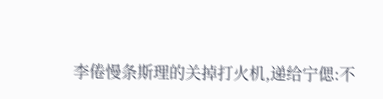李倦慢条斯理的关掉打火机,递给宁偲:不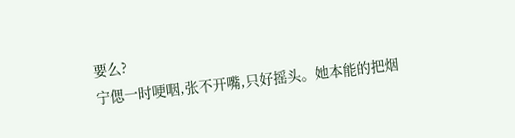要么?
宁偲一时哽咽,张不开嘴,只好摇头。她本能的把烟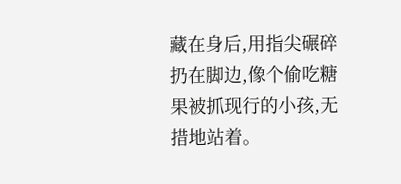藏在身后,用指尖碾碎扔在脚边,像个偷吃糖果被抓现行的小孩,无措地站着。